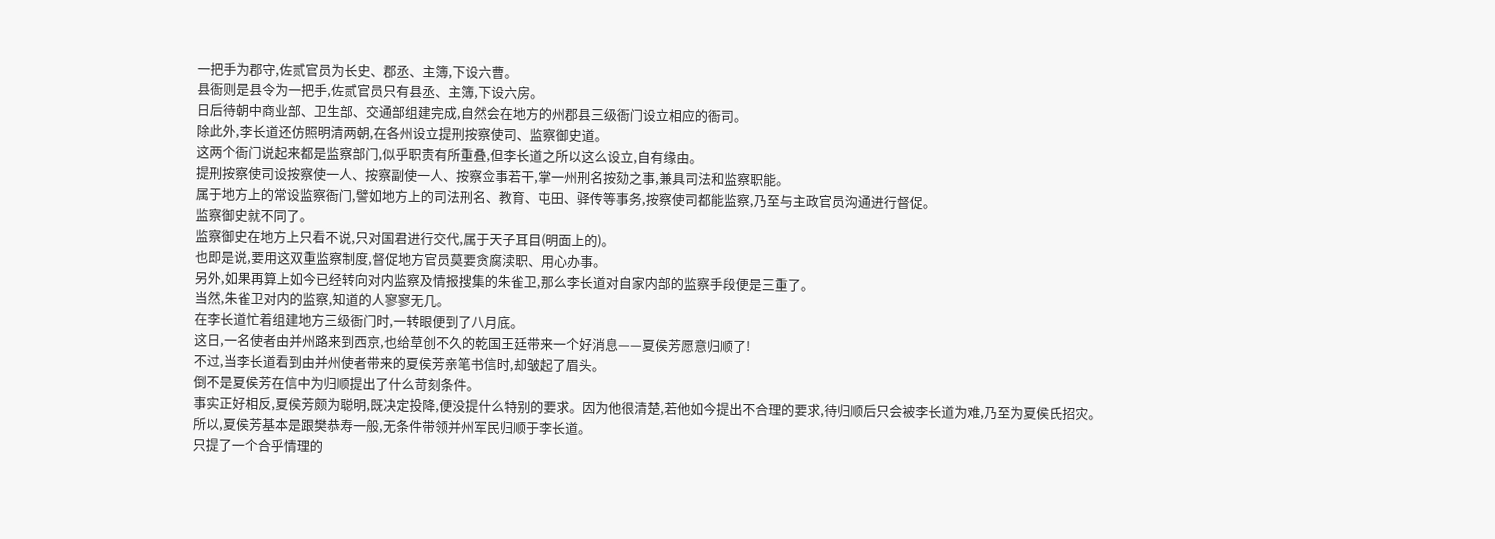一把手为郡守,佐贰官员为长史、郡丞、主簿,下设六曹。
县衙则是县令为一把手,佐贰官员只有县丞、主簿,下设六房。
日后待朝中商业部、卫生部、交通部组建完成,自然会在地方的州郡县三级衙门设立相应的衙司。
除此外,李长道还仿照明清两朝,在各州设立提刑按察使司、监察御史道。
这两个衙门说起来都是监察部门,似乎职责有所重叠,但李长道之所以这么设立,自有缘由。
提刑按察使司设按察使一人、按察副使一人、按察佥事若干,掌一州刑名按劾之事,兼具司法和监察职能。
属于地方上的常设监察衙门,譬如地方上的司法刑名、教育、屯田、驿传等事务,按察使司都能监察,乃至与主政官员沟通进行督促。
监察御史就不同了。
监察御史在地方上只看不说,只对国君进行交代,属于天子耳目(明面上的)。
也即是说,要用这双重监察制度,督促地方官员莫要贪腐渎职、用心办事。
另外,如果再算上如今已经转向对内监察及情报搜集的朱雀卫,那么李长道对自家内部的监察手段便是三重了。
当然,朱雀卫对内的监察,知道的人寥寥无几。
在李长道忙着组建地方三级衙门时,一转眼便到了八月底。
这日,一名使者由并州路来到西京,也给草创不久的乾国王廷带来一个好消息——夏侯芳愿意归顺了!
不过,当李长道看到由并州使者带来的夏侯芳亲笔书信时,却皱起了眉头。
倒不是夏侯芳在信中为归顺提出了什么苛刻条件。
事实正好相反,夏侯芳颇为聪明,既决定投降,便没提什么特别的要求。因为他很清楚,若他如今提出不合理的要求,待归顺后只会被李长道为难,乃至为夏侯氏招灾。
所以,夏侯芳基本是跟樊恭寿一般,无条件带领并州军民归顺于李长道。
只提了一个合乎情理的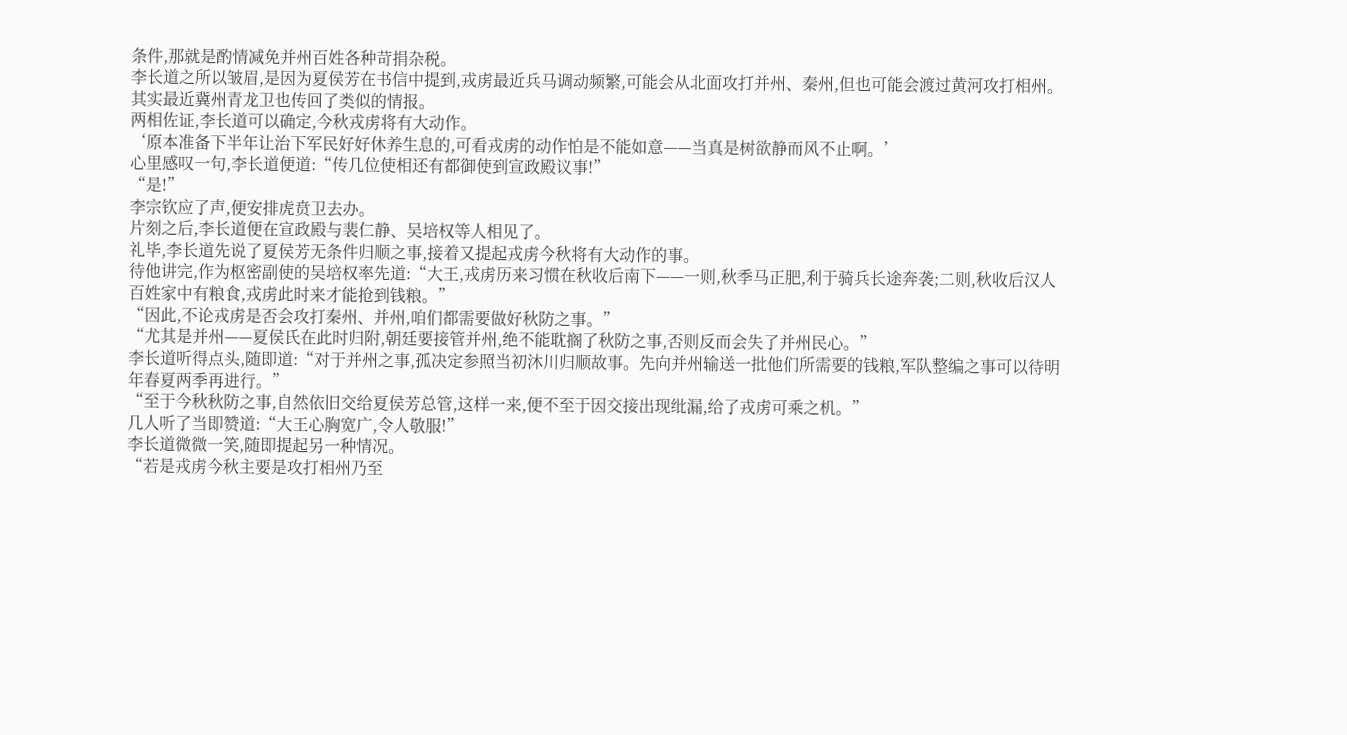条件,那就是酌情减免并州百姓各种苛捐杂税。
李长道之所以皱眉,是因为夏侯芳在书信中提到,戎虏最近兵马调动频繁,可能会从北面攻打并州、秦州,但也可能会渡过黄河攻打相州。
其实最近冀州青龙卫也传回了类似的情报。
两相佐证,李长道可以确定,今秋戎虏将有大动作。
‘原本准备下半年让治下军民好好休养生息的,可看戎虏的动作怕是不能如意——当真是树欲静而风不止啊。’
心里感叹一句,李长道便道:“传几位使相还有都御使到宣政殿议事!”
“是!”
李宗钦应了声,便安排虎贲卫去办。
片刻之后,李长道便在宣政殿与裴仁静、吴培权等人相见了。
礼毕,李长道先说了夏侯芳无条件归顺之事,接着又提起戎虏今秋将有大动作的事。
待他讲完,作为枢密副使的吴培权率先道:“大王,戎虏历来习惯在秋收后南下——一则,秋季马正肥,利于骑兵长途奔袭;二则,秋收后汉人百姓家中有粮食,戎虏此时来才能抢到钱粮。”
“因此,不论戎虏是否会攻打秦州、并州,咱们都需要做好秋防之事。”
“尤其是并州——夏侯氏在此时归附,朝廷要接管并州,绝不能耽搁了秋防之事,否则反而会失了并州民心。”
李长道听得点头,随即道:“对于并州之事,孤决定参照当初沐川归顺故事。先向并州输送一批他们所需要的钱粮,军队整编之事可以待明年春夏两季再进行。”
“至于今秋秋防之事,自然依旧交给夏侯芳总管,这样一来,便不至于因交接出现纰漏,给了戎虏可乘之机。”
几人听了当即赞道:“大王心胸宽广,令人敬服!”
李长道微微一笑,随即提起另一种情况。
“若是戎虏今秋主要是攻打相州乃至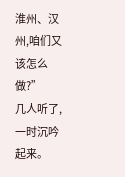淮州、汉州,咱们又该怎么做?”
几人听了,一时沉吟起来。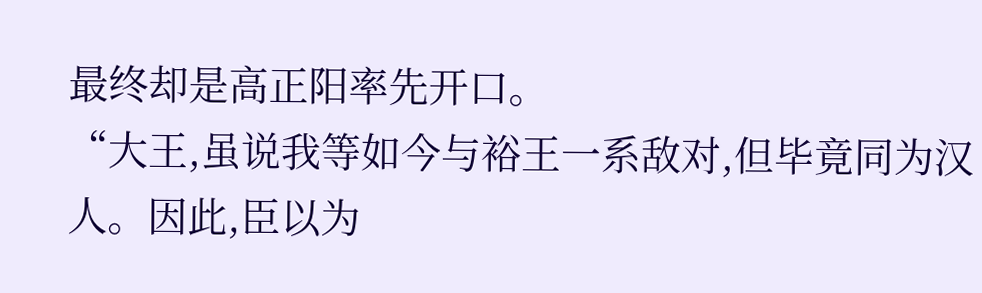最终却是高正阳率先开口。
“大王,虽说我等如今与裕王一系敌对,但毕竟同为汉人。因此,臣以为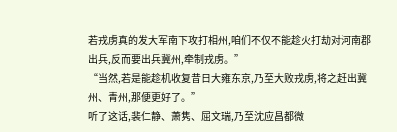若戎虏真的发大军南下攻打相州,咱们不仅不能趁火打劫对河南郡出兵,反而要出兵冀州,牵制戎虏。”
“当然,若是能趁机收复昔日大雍东京,乃至大败戎虏,将之赶出冀州、青州,那便更好了。”
听了这话,裴仁静、萧隽、屈文瑞,乃至沈应昌都微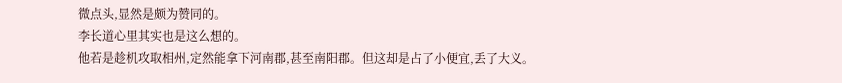微点头,显然是颇为赞同的。
李长道心里其实也是这么想的。
他若是趁机攻取相州,定然能拿下河南郡,甚至南阳郡。但这却是占了小便宜,丢了大义。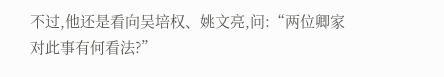不过,他还是看向吴培权、姚文亮,问:“两位卿家对此事有何看法?”